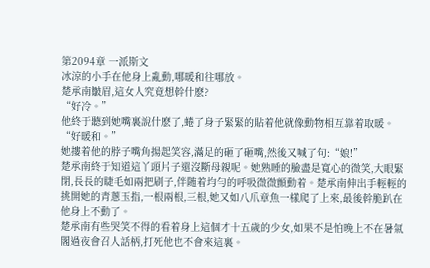第2094章 一派斯文
冰涼的小手在他身上亂動,哪暖和往哪放。
楚承南皺眉,這女人究竟想幹什麽?
“好冷。”
他終于聽到她嘴裏說什麽了,蜷了身子緊緊的貼着他就像動物相互靠着取暖。
“好暖和。”
她摟着他的脖子嘴角揚起笑容,滿足的砸了砸嘴,然後又喊了句:“娘!”
楚承南終于知道這丫頭片子還沒斷母親呢。她熟睡的臉盡是寬心的微笑,大眼緊閉,長長的睫毛如兩把刷子,伴随着均勻的呼吸微微顫動着。楚承南伸出手輕輕的挑開她的青蔥玉指,一根兩根,三根,她又如八爪章魚一樣爬了上來,最後幹脆趴在他身上不動了。
楚承南有些哭笑不得的看着身上這個才十五歲的少女,如果不是怕晚上不在暑氣閣過夜會召人話柄,打死他也不會來這裏。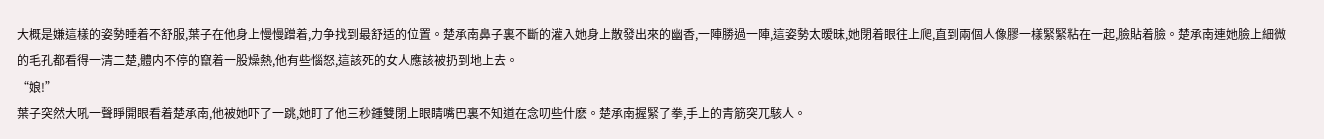大概是嫌這樣的姿勢睡着不舒服,葉子在他身上慢慢蹭着,力争找到最舒适的位置。楚承南鼻子裏不斷的灌入她身上散發出來的幽香,一陣勝過一陣,這姿勢太暧昧,她閉着眼往上爬,直到兩個人像膠一樣緊緊粘在一起,臉貼着臉。楚承南連她臉上細微的毛孔都看得一清二楚,體内不停的竄着一股燥熱,他有些惱怒,這該死的女人應該被扔到地上去。
“娘!”
葉子突然大吼一聲睜開眼看着楚承南,他被她吓了一跳,她盯了他三秒鍾雙閉上眼睛嘴巴裏不知道在念叨些什麽。楚承南握緊了拳,手上的青筋突兀駭人。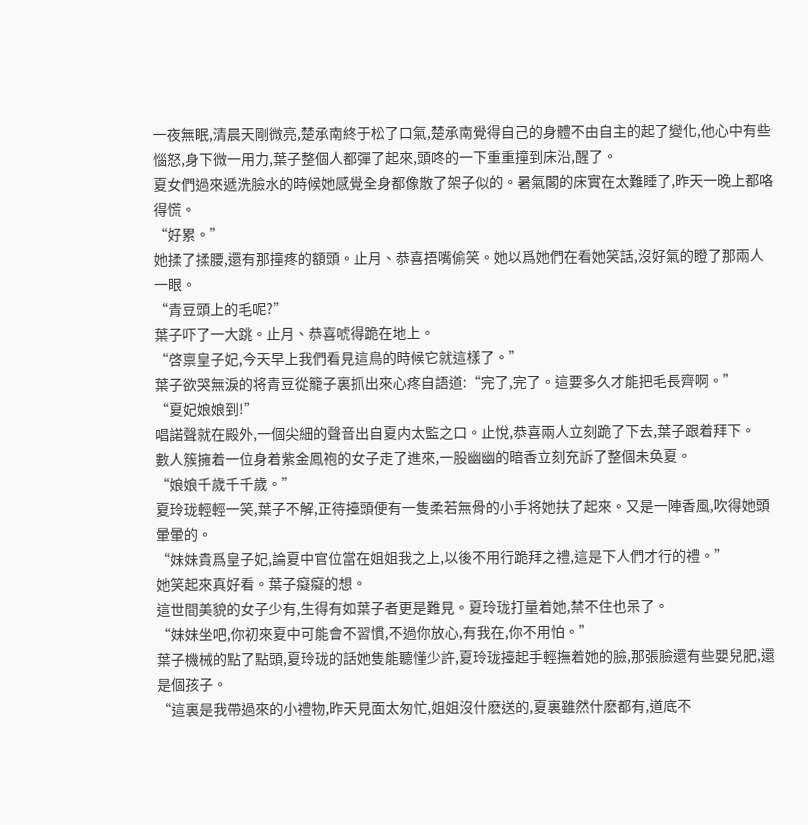一夜無眠,清晨天剛微亮,楚承南終于松了口氣,楚承南覺得自己的身體不由自主的起了變化,他心中有些惱怒,身下微一用力,葉子整個人都彈了起來,頭咚的一下重重撞到床沿,醒了。
夏女們過來遞洗臉水的時候她感覺全身都像散了架子似的。暑氣閣的床實在太難睡了,昨天一晚上都咯得慌。
“好累。”
她揉了揉腰,還有那撞疼的額頭。止月、恭喜捂嘴偷笑。她以爲她們在看她笑話,沒好氣的瞪了那兩人一眼。
“青豆頭上的毛呢?”
葉子吓了一大跳。止月、恭喜唬得跪在地上。
“啓禀皇子妃,今天早上我們看見這鳥的時候它就這樣了。”
葉子欲哭無淚的将青豆從籠子裏抓出來心疼自語道:“完了,完了。這要多久才能把毛長齊啊。”
“夏妃娘娘到!”
唱諾聲就在殿外,一個尖細的聲音出自夏内太監之口。止悅,恭喜兩人立刻跪了下去,葉子跟着拜下。
數人簇擁着一位身着紫金鳳袍的女子走了進來,一股幽幽的暗香立刻充訴了整個未奂夏。
“娘娘千歲千千歲。”
夏玲珑輕輕一笑,葉子不解,正待擡頭便有一隻柔若無骨的小手将她扶了起來。又是一陣香風,吹得她頭暈暈的。
“妹妹貴爲皇子妃,論夏中官位當在姐姐我之上,以後不用行跪拜之禮,這是下人們才行的禮。”
她笑起來真好看。葉子癡癡的想。
這世間美貌的女子少有,生得有如葉子者更是難見。夏玲珑打量着她,禁不住也呆了。
“妹妹坐吧,你初來夏中可能會不習慣,不過你放心,有我在,你不用怕。”
葉子機械的點了點頭,夏玲珑的話她隻能聽懂少許,夏玲珑擡起手輕撫着她的臉,那張臉還有些嬰兒肥,還是個孩子。
“這裏是我帶過來的小禮物,昨天見面太匆忙,姐姐沒什麽送的,夏裏雖然什麽都有,道底不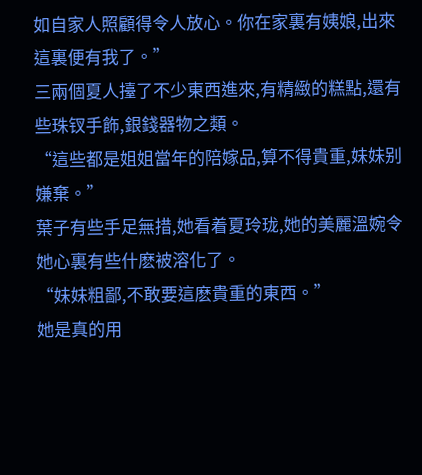如自家人照顧得令人放心。你在家裏有姨娘,出來這裏便有我了。”
三兩個夏人擡了不少東西進來,有精緻的糕點,還有些珠钗手飾,銀錢器物之類。
“這些都是姐姐當年的陪嫁品,算不得貴重,妹妹别嫌棄。”
葉子有些手足無措,她看着夏玲珑,她的美麗溫婉令她心裏有些什麽被溶化了。
“妹妹粗鄙,不敢要這麽貴重的東西。”
她是真的用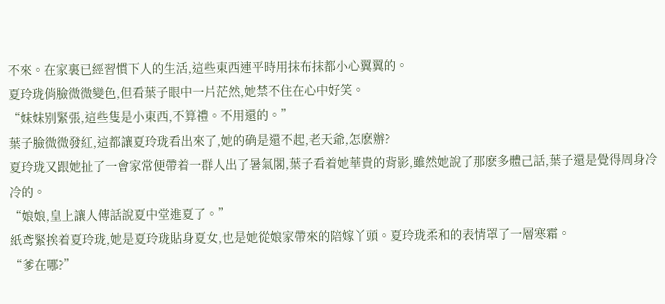不來。在家裏已經習慣下人的生活,這些東西連平時用抹布抹都小心翼翼的。
夏玲珑俏臉微微變色,但看葉子眼中一片茫然,她禁不住在心中好笑。
“妹妹别緊張,這些隻是小東西,不算禮。不用還的。”
葉子臉微微發紅,這都讓夏玲珑看出來了,她的确是還不起,老天爺,怎麽辦?
夏玲珑又跟她扯了一會家常便帶着一群人出了暑氣閣,葉子看着她華貴的背影,雖然她說了那麽多體己話,葉子還是覺得周身冷冷的。
“娘娘,皇上讓人傳話說夏中堂進夏了。”
紙鸢緊挨着夏玲珑,她是夏玲珑貼身夏女,也是她從娘家帶來的陪嫁丫頭。夏玲珑柔和的表情罩了一層寒霜。
“爹在哪?”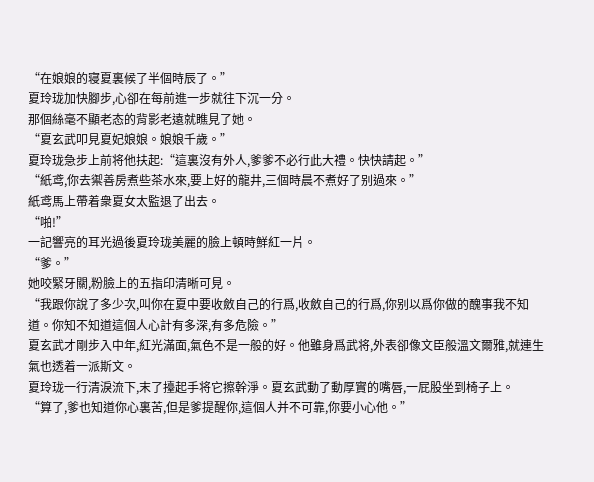“在娘娘的寝夏裏候了半個時辰了。”
夏玲珑加快腳步,心卻在每前進一步就往下沉一分。
那個絲毫不顯老态的背影老遠就瞧見了她。
“夏玄武叩見夏妃娘娘。娘娘千歲。”
夏玲珑急步上前将他扶起:“這裏沒有外人,爹爹不必行此大禮。快快請起。”
“紙鸢,你去禦善房煮些茶水來,要上好的龍井,三個時晨不煮好了别過來。”
紙鸢馬上帶着衆夏女太監退了出去。
“啪!”
一記響亮的耳光過後夏玲珑美麗的臉上頓時鮮紅一片。
“爹。”
她咬緊牙關,粉臉上的五指印清晰可見。
“我跟你說了多少次,叫你在夏中要收斂自己的行爲,收斂自己的行爲,你别以爲你做的醜事我不知道。你知不知道這個人心計有多深,有多危險。”
夏玄武才剛步入中年,紅光滿面,氣色不是一般的好。他雖身爲武将,外表卻像文臣般溫文爾雅,就連生氣也透着一派斯文。
夏玲珑一行清淚流下,末了擡起手将它擦幹淨。夏玄武動了動厚實的嘴唇,一屁股坐到椅子上。
“算了,爹也知道你心裏苦,但是爹提醒你,這個人并不可靠,你要小心他。”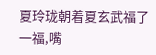夏玲珑朝着夏玄武福了一福,嘴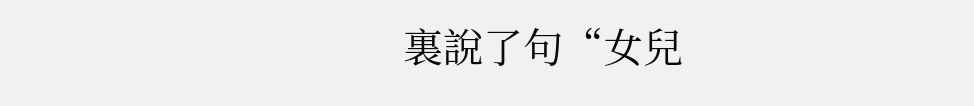裏說了句“女兒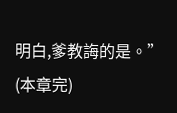明白,爹教誨的是。”
(本章完)